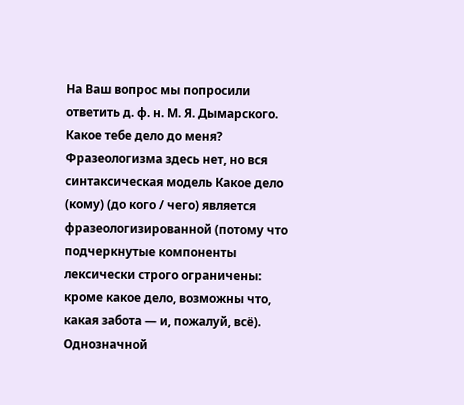На Ваш вопрос мы попросили ответить д. ф. н. М. Я. Дымарского.
Какое тебе дело до меня?
Фразеологизма здесь нет, но вся синтаксическая модель Какое дело (кому) (до кого / чего) является фразеологизированной (потому что подчеркнутые компоненты лексически строго ограничены: кроме какое дело, возможны что, какая забота — и, пожалуй, всё).
Однозначной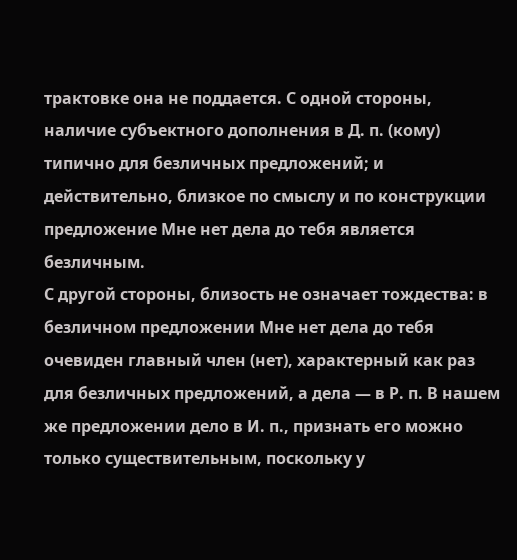трактовке она не поддается. С одной стороны, наличие субъектного дополнения в Д. п. (кому) типично для безличных предложений; и действительно, близкое по смыслу и по конструкции предложение Мне нет дела до тебя является безличным.
С другой стороны, близость не означает тождества: в безличном предложении Мне нет дела до тебя очевиден главный член (нет), характерный как раз для безличных предложений, а дела — в Р. п. В нашем же предложении дело в И. п., признать его можно только существительным, поскольку у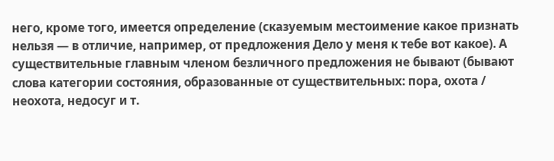него, кроме того, имеется определение (сказуемым местоимение какое признать нельзя — в отличие, например, от предложения Дело у меня к тебе вот какое). А существительные главным членом безличного предложения не бывают (бывают слова категории состояния, образованные от существительных: пора, охота / неохота, недосуг и т.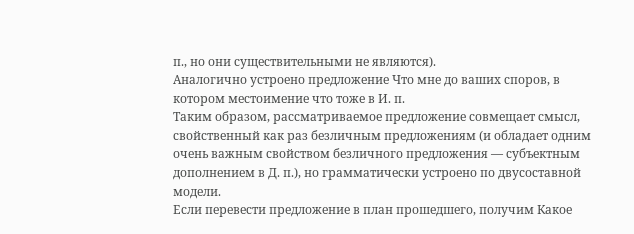п., но они существительными не являются).
Аналогично устроено предложение Что мне до ваших споров, в котором местоимение что тоже в И. п.
Таким образом, рассматриваемое предложение совмещает смысл, свойственный как раз безличным предложениям (и обладает одним очень важным свойством безличного предложения — субъектным дополнением в Д. п.), но грамматически устроено по двусоставной модели.
Если перевести предложение в план прошедшего, получим Какое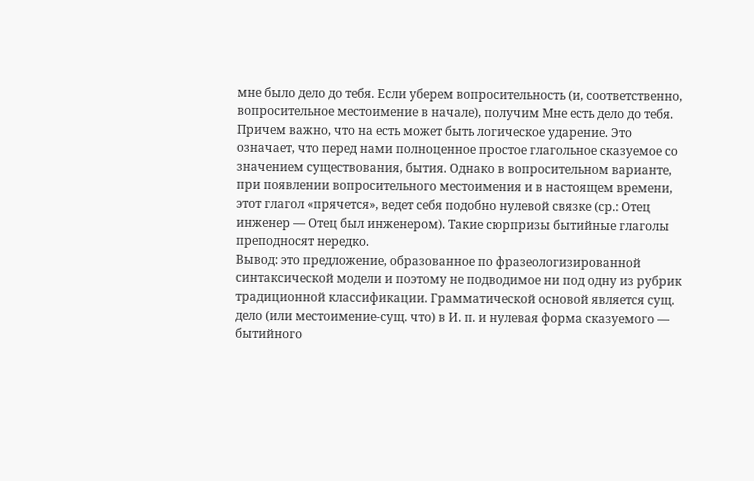мне было дело до тебя. Если уберем вопросительность (и, соответственно, вопросительное местоимение в начале), получим Мне есть дело до тебя. Причем важно, что на есть может быть логическое ударение. Это означает, что перед нами полноценное простое глагольное сказуемое со значением существования, бытия. Однако в вопросительном варианте, при появлении вопросительного местоимения и в настоящем времени, этот глагол «прячется», ведет себя подобно нулевой связке (ср.: Отец инженер — Отец был инженером). Такие сюрпризы бытийные глаголы преподносят нередко.
Вывод: это предложение, образованное по фразеологизированной синтаксической модели и поэтому не подводимое ни под одну из рубрик традиционной классификации. Грамматической основой является сущ. дело (или местоимение-сущ. что) в И. п. и нулевая форма сказуемого — бытийного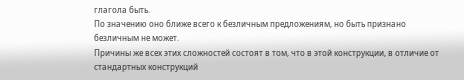глагола быть.
По значению оно ближе всего к безличным предложениям, но быть признано безличным не может.
Причины же всех этих сложностей состоят в том, что в этой конструкции, в отличие от стандартных конструкций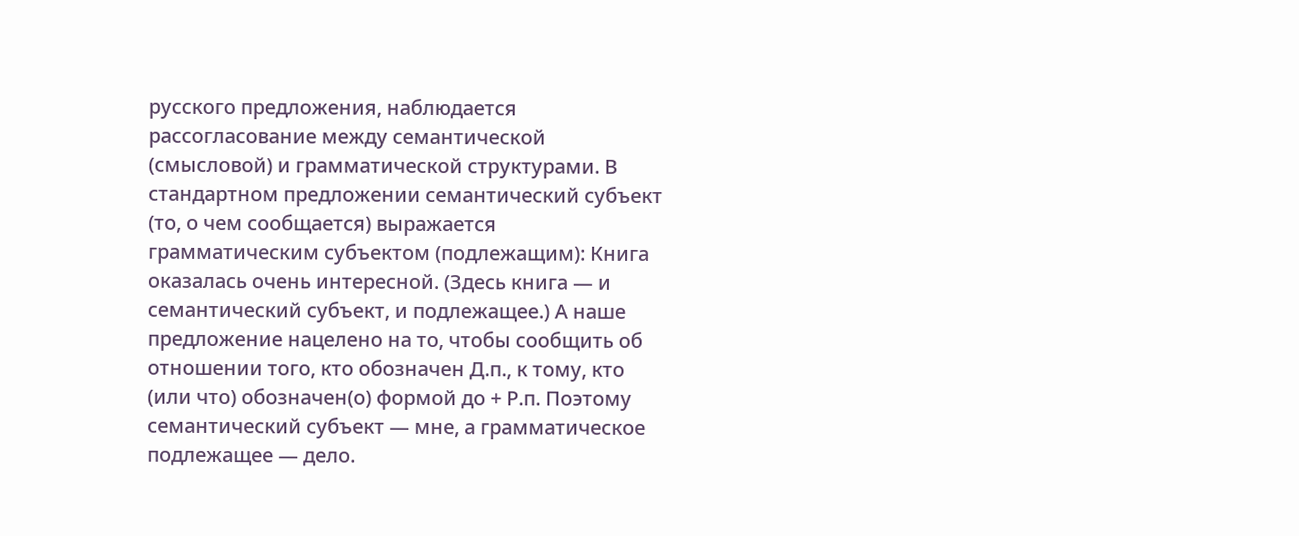русского предложения, наблюдается рассогласование между семантической (смысловой) и грамматической структурами. В стандартном предложении семантический субъект (то, о чем сообщается) выражается грамматическим субъектом (подлежащим): Книга оказалась очень интересной. (Здесь книга — и семантический субъект, и подлежащее.) А наше предложение нацелено на то, чтобы сообщить об отношении того, кто обозначен Д.п., к тому, кто (или что) обозначен(о) формой до + Р.п. Поэтому семантический субъект — мне, а грамматическое подлежащее — дело.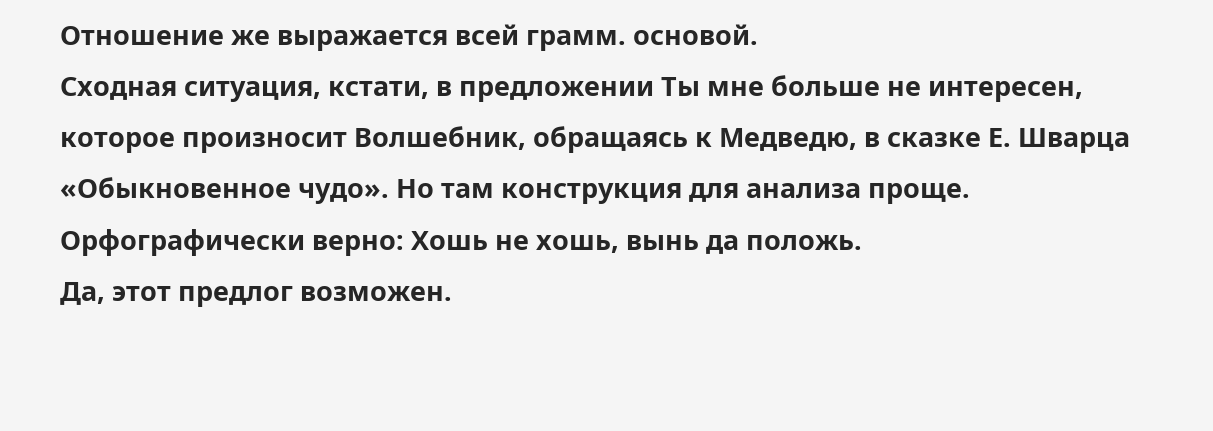Отношение же выражается всей грамм. основой.
Сходная ситуация, кстати, в предложении Ты мне больше не интересен, которое произносит Волшебник, обращаясь к Медведю, в сказке Е. Шварца «Обыкновенное чудо». Но там конструкция для анализа проще.
Орфографически верно: Хошь не хошь, вынь да положь.
Да, этот предлог возможен.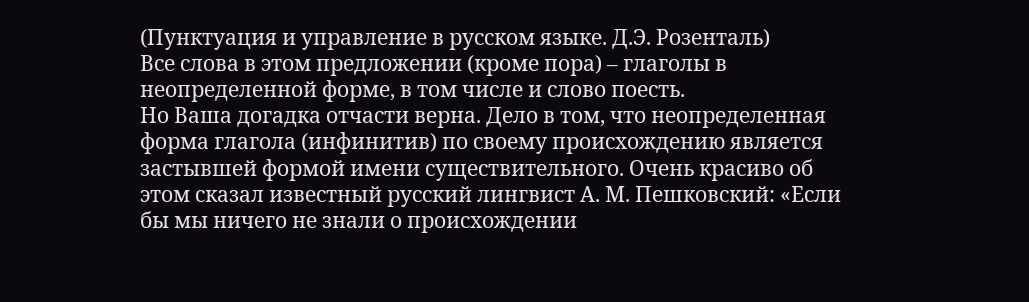(Пунктуация и управление в русском языке. Д.Э. Розенталь)
Все слова в этом предложении (кроме пора) – глаголы в неопределенной форме, в том числе и слово поесть.
Но Ваша догадка отчасти верна. Дело в том, что неопределенная форма глагола (инфинитив) по своему происхождению является застывшей формой имени существительного. Очень красиво об этом сказал известный русский лингвист А. М. Пешковский: «Если бы мы ничего не знали о происхождении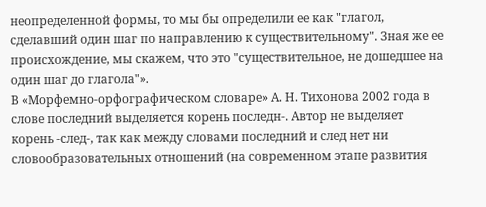неопределенной формы, то мы бы определили ее как "глагол, сделавший один шаг по направлению к существительному". Зная же ее происхождение, мы скажем, что это "существительное, не дошедшее на один шаг до глагола"».
В «Морфемно-орфографическом словаре» А. Н. Тихонова 2002 года в слове последний выделяется корень последн-. Автор не выделяет корень -след-, так как между словами последний и след нет ни словообразовательных отношений (на современном этапе развития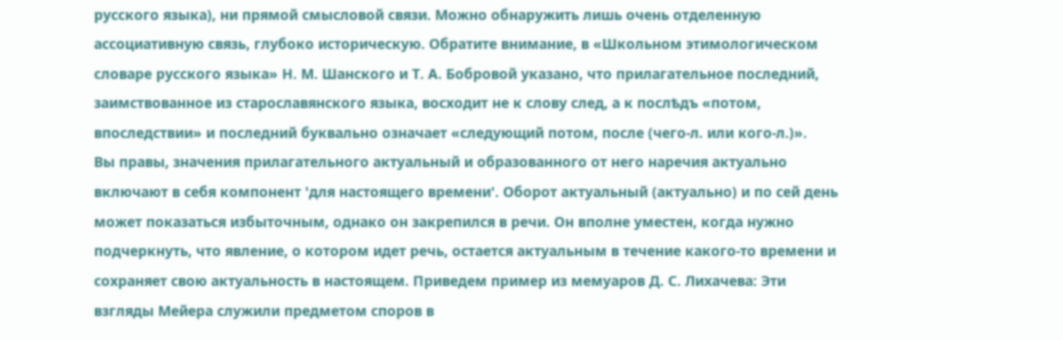русского языка), ни прямой смысловой связи. Можно обнаружить лишь очень отделенную ассоциативную связь, глубоко историческую. Обратите внимание, в «Школьном этимологическом словаре русского языка» Н. М. Шанского и Т. А. Бобровой указано, что прилагательное последний, заимствованное из старославянского языка, восходит не к слову след, а к послѣдъ «потом, впоследствии» и последний буквально означает «следующий потом, после (чего-л. или кого-л.)».
Вы правы, значения прилагательного актуальный и образованного от него наречия актуально включают в себя компонент 'для настоящего времени'. Оборот актуальный (актуально) и по сей день может показаться избыточным, однако он закрепился в речи. Он вполне уместен, когда нужно подчеркнуть, что явление, о котором идет речь, остается актуальным в течение какого-то времени и сохраняет свою актуальность в настоящем. Приведем пример из мемуаров Д. С. Лихачева: Эти взгляды Мейера служили предметом споров в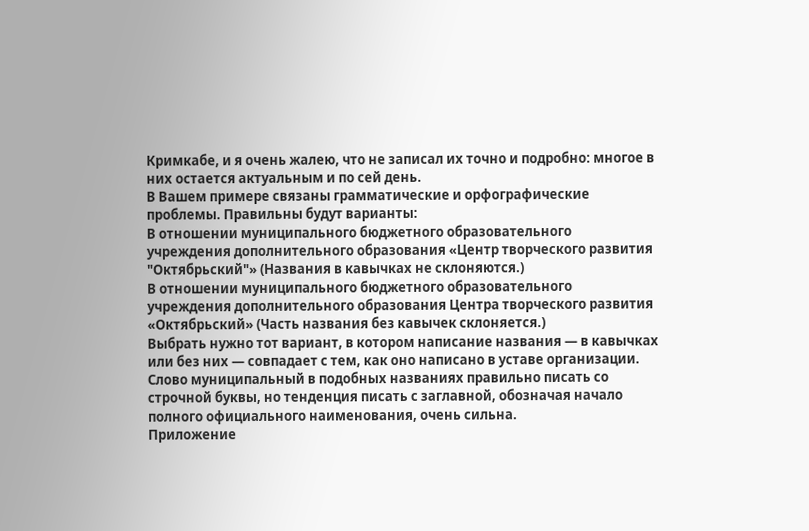Кримкабе, и я очень жалею, что не записал их точно и подробно: многое в них остается актуальным и по сей день.
В Вашем примере связаны грамматические и орфографические проблемы. Правильны будут варианты:
В отношении муниципального бюджетного образовательного учреждения дополнительного образования «Центр творческого развития "Октябрьский"» (Названия в кавычках не склоняются.)
В отношении муниципального бюджетного образовательного учреждения дополнительного образования Центра творческого развития «Октябрьский» (Часть названия без кавычек склоняется.)
Выбрать нужно тот вариант, в котором написание названия — в кавычках или без них — совпадает с тем, как оно написано в уставе организации.
Слово муниципальный в подобных названиях правильно писать со строчной буквы, но тенденция писать с заглавной, обозначая начало полного официального наименования, очень сильна.
Приложение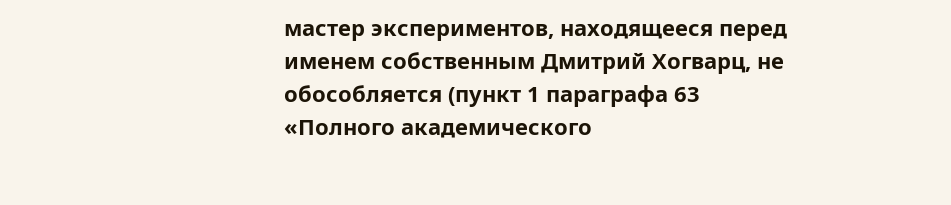мастер экспериментов, находящееся перед именем собственным Дмитрий Хогварц, не обособляется (пункт 1 параграфа 63 «Полного академического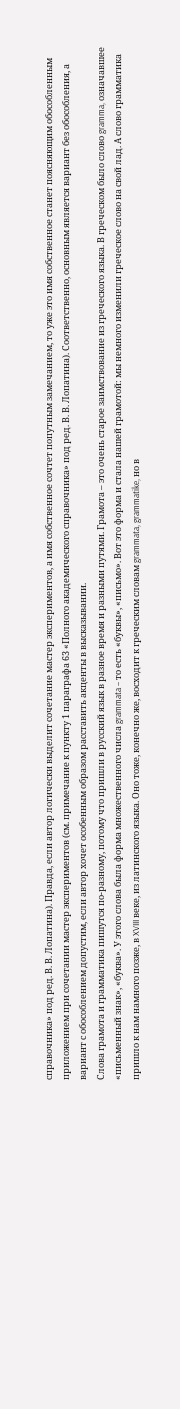справочника» под ред. В. В. Лопатина). Правда, если автор логически выделит сочетание мастер экспериментов, а имя собственное сочтет попутным замечанием, то уже это имя собственное станет поясняющим обособленным приложением при сочетании мастер экспериментов (см. примечание к пункту 1 параграфа 63 «Полного академического справочника» под ред. В. В. Лопатина). Соответственно, основным является вариант без обособления, а вариант с обособлением допустим, если автор хочет особенным образом расставить акценты в высказывании.
Слова грамота и грамматика пишутся по-разному, потому что пришли в русский язык в разное время и разными путями. Грамота – это очень старое заимствование из греческого языка. В греческом было слово gramma, означавшее «письменный знак», «буква». У этого слова была форма множественного числа grammata – то есть «буквы», «письмо». Вот это форма и стала нашей грамотой: мы немного изменили греческое слово на свой лад. А слово грамматика пришло к нам намного позже, в XVIII веке, из латинского языка. Оно тоже, конечно же, восходит к греческим словам grammata, grammatike, но в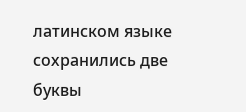латинском языке сохранились две буквы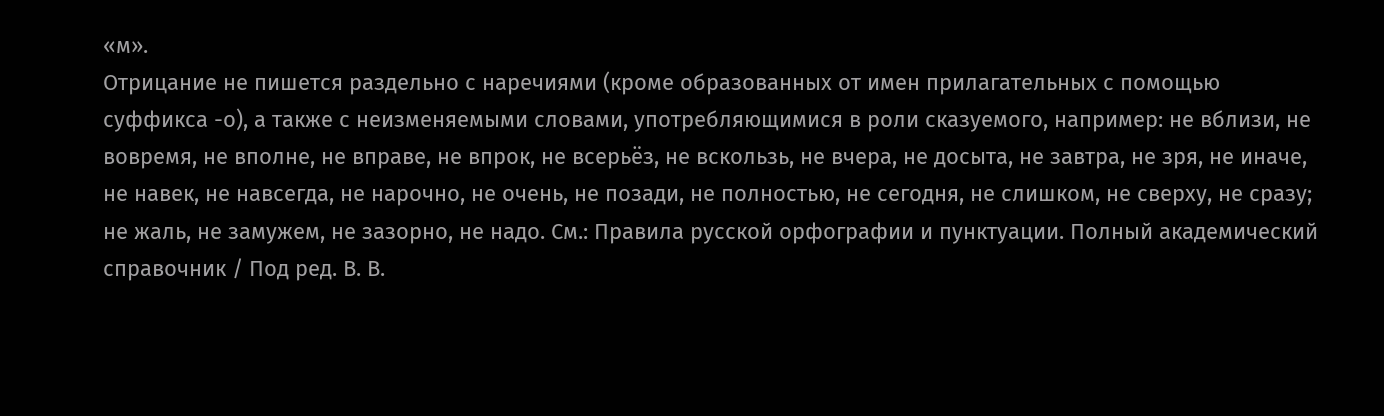«м».
Отрицание не пишется раздельно с наречиями (кроме образованных от имен прилагательных с помощью суффикса -о), а также с неизменяемыми словами, употребляющимися в роли сказуемого, например: не вблизи, не вовремя, не вполне, не вправе, не впрок, не всерьёз, не вскользь, не вчера, не досыта, не завтра, не зря, не иначе, не навек, не навсегда, не нарочно, не очень, не позади, не полностью, не сегодня, не слишком, не сверху, не сразу; не жаль, не замужем, не зазорно, не надо. См.: Правила русской орфографии и пунктуации. Полный академический справочник / Под ред. В. В.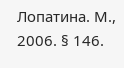Лопатина. М., 2006. § 146.